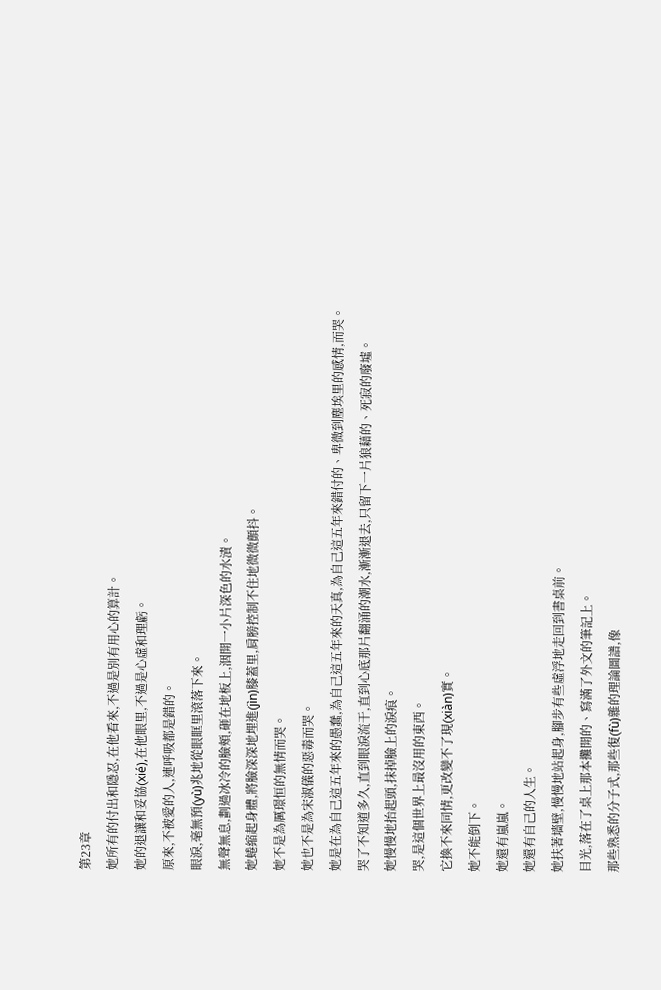第23章
她所有的付出和隱忍,在他看來,不過是別有用心的算計。
她的退讓和妥協(xié),在他眼里,不過是心虛和理虧。
原來,不被愛的人,連呼吸都是錯的。
眼淚,毫無預(yù)兆地從眼眶里滾落下來。
無聲無息,劃過冰冷的臉頰,砸在地板上,洇開一小片深色的水漬。
她蜷縮起身體,將臉深深地埋進(jìn)膝蓋里,肩膀控制不住地微微顫抖。
她不是為厲璟恒的無情而哭。
她也不是為宋淑儀的惡毒而哭。
她是在為自己這五年來的愚蠢,為自己這五年來的天真,為自己這五年來錯付的、卑微到塵埃里的感情,而哭。
哭了不知道多久,直到眼淚流干,直到心底那片翻涌的潮水,漸漸退去,只留下一片狼藉的、死寂的廢墟。
她慢慢地抬起頭,抹掉臉上的淚痕。
哭,是這個世界上最沒用的東西。
它換不來同情,更改變不了現(xiàn)實。
她不能倒下。
她還有嵐嵐。
她還有自己的人生。
她扶著墻壁,慢慢地站起身,腳步有些虛浮地走回到書桌前。
目光,落在了桌上那本攤開的、寫滿了外文的筆記上。
那些熟悉的分子式,那些復(fù)雜的理論圖譜,像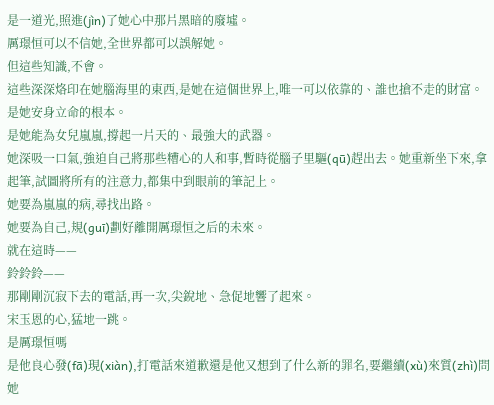是一道光,照進(jìn)了她心中那片黑暗的廢墟。
厲璟恒可以不信她,全世界都可以誤解她。
但這些知識,不會。
這些深深烙印在她腦海里的東西,是她在這個世界上,唯一可以依靠的、誰也搶不走的財富。
是她安身立命的根本。
是她能為女兒嵐嵐,撐起一片天的、最強大的武器。
她深吸一口氣,強迫自己將那些糟心的人和事,暫時從腦子里驅(qū)趕出去。她重新坐下來,拿起筆,試圖將所有的注意力,都集中到眼前的筆記上。
她要為嵐嵐的病,尋找出路。
她要為自己,規(guī)劃好離開厲璟恒之后的未來。
就在這時——
鈴鈴鈴——
那剛剛沉寂下去的電話,再一次,尖銳地、急促地響了起來。
宋玉恩的心,猛地一跳。
是厲璟恒嗎
是他良心發(fā)現(xiàn),打電話來道歉還是他又想到了什么新的罪名,要繼續(xù)來質(zhì)問她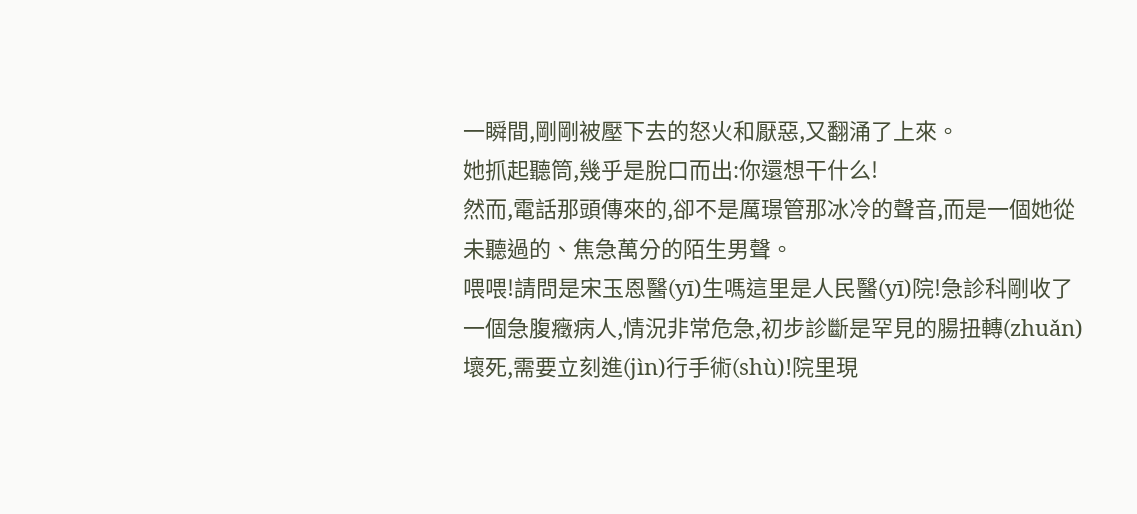一瞬間,剛剛被壓下去的怒火和厭惡,又翻涌了上來。
她抓起聽筒,幾乎是脫口而出:你還想干什么!
然而,電話那頭傳來的,卻不是厲璟管那冰冷的聲音,而是一個她從未聽過的、焦急萬分的陌生男聲。
喂喂!請問是宋玉恩醫(yī)生嗎這里是人民醫(yī)院!急診科剛收了一個急腹癥病人,情況非常危急,初步診斷是罕見的腸扭轉(zhuǎn)壞死,需要立刻進(jìn)行手術(shù)!院里現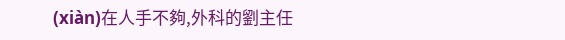(xiàn)在人手不夠,外科的劉主任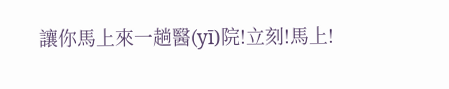讓你馬上來一趟醫(yī)院!立刻!馬上!